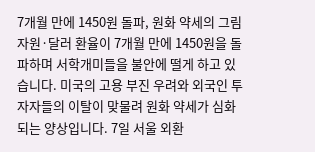7개월 만에 1450원 돌파, 원화 약세의 그림자원·달러 환율이 7개월 만에 1450원을 돌파하며 서학개미들을 불안에 떨게 하고 있습니다. 미국의 고용 부진 우려와 외국인 투자자들의 이탈이 맞물려 원화 약세가 심화되는 양상입니다. 7일 서울 외환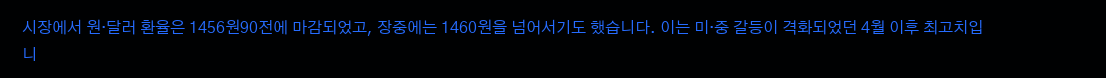시장에서 원·달러 환율은 1456원90전에 마감되었고, 장중에는 1460원을 넘어서기도 했습니다. 이는 미·중 갈등이 격화되었던 4월 이후 최고치입니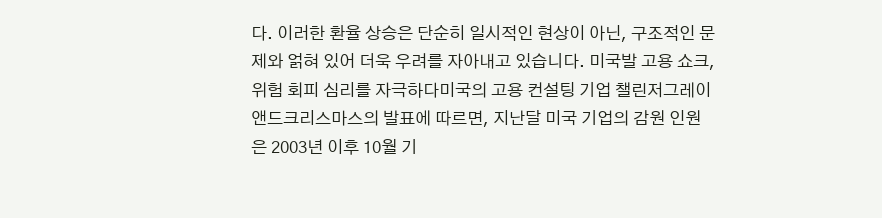다. 이러한 환율 상승은 단순히 일시적인 현상이 아닌, 구조적인 문제와 얽혀 있어 더욱 우려를 자아내고 있습니다. 미국발 고용 쇼크, 위험 회피 심리를 자극하다미국의 고용 컨설팅 기업 챌린저그레이앤드크리스마스의 발표에 따르면, 지난달 미국 기업의 감원 인원은 2003년 이후 10월 기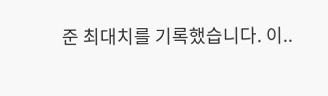준 최대치를 기록했습니다. 이..